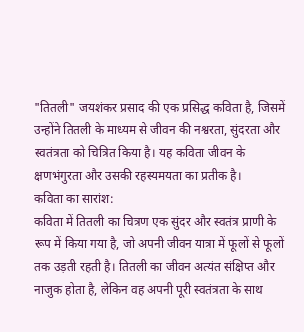"तितली" जयशंकर प्रसाद की एक प्रसिद्ध कविता है, जिसमें उन्होंने तितली के माध्यम से जीवन की नश्वरता, सुंदरता और स्वतंत्रता को चित्रित किया है। यह कविता जीवन के क्षणभंगुरता और उसकी रहस्यमयता का प्रतीक है।
कविता का सारांश:
कविता में तितली का चित्रण एक सुंदर और स्वतंत्र प्राणी के रूप में किया गया है, जो अपनी जीवन यात्रा में फूलों से फूलों तक उड़ती रहती है। तितली का जीवन अत्यंत संक्षिप्त और नाजुक होता है, लेकिन वह अपनी पूरी स्वतंत्रता के साथ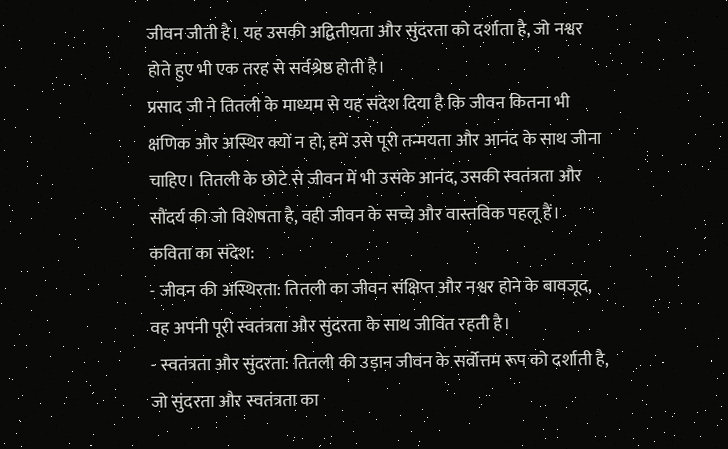जीवन जीती है। यह उसकी अद्वितीयता और सुंदरता को दर्शाता है, जो नश्वर होते हुए भी एक तरह से सर्वश्रेष्ठ होती है।
प्रसाद जी ने तितली के माध्यम से यह संदेश दिया है कि जीवन कितना भी क्षणिक और अस्थिर क्यों न हो, हमें उसे पूरी तन्मयता और आनंद के साथ जीना चाहिए। तितली के छोटे से जीवन में भी उसके आनंद, उसकी स्वतंत्रता और सौंदर्य की जो विशेषता है, वही जीवन के सच्चे और वास्तविक पहलू हैं।
कविता का संदेश:
- जीवन की अस्थिरता: तितली का जीवन संक्षिप्त और नश्वर होने के बावजूद, वह अपनी पूरी स्वतंत्रता और सुंदरता के साथ जीवित रहती है।
- स्वतंत्रता और सुंदरता: तितली की उड़ान जीवन के सर्वोत्तम रूप को दर्शाती है, जो सुंदरता और स्वतंत्रता का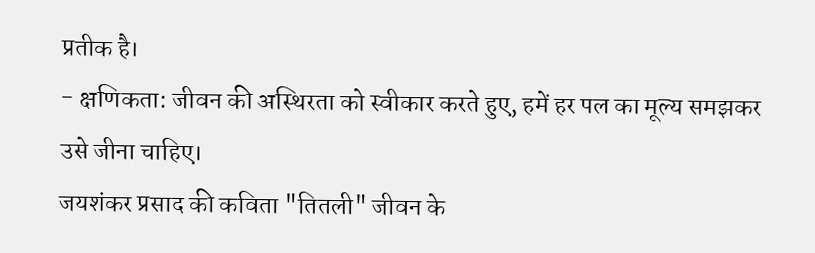प्रतीक है।
- क्षणिकता: जीवन की अस्थिरता को स्वीकार करते हुए, हमें हर पल का मूल्य समझकर उसे जीना चाहिए।
जयशंकर प्रसाद की कविता "तितली" जीवन के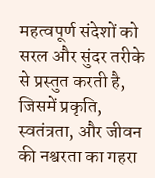महत्वपूर्ण संदेशों को सरल और सुंदर तरीके से प्रस्तुत करती है, जिसमें प्रकृति, स्वतंत्रता, और जीवन की नश्वरता का गहरा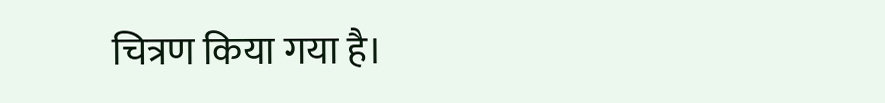चित्रण किया गया है।